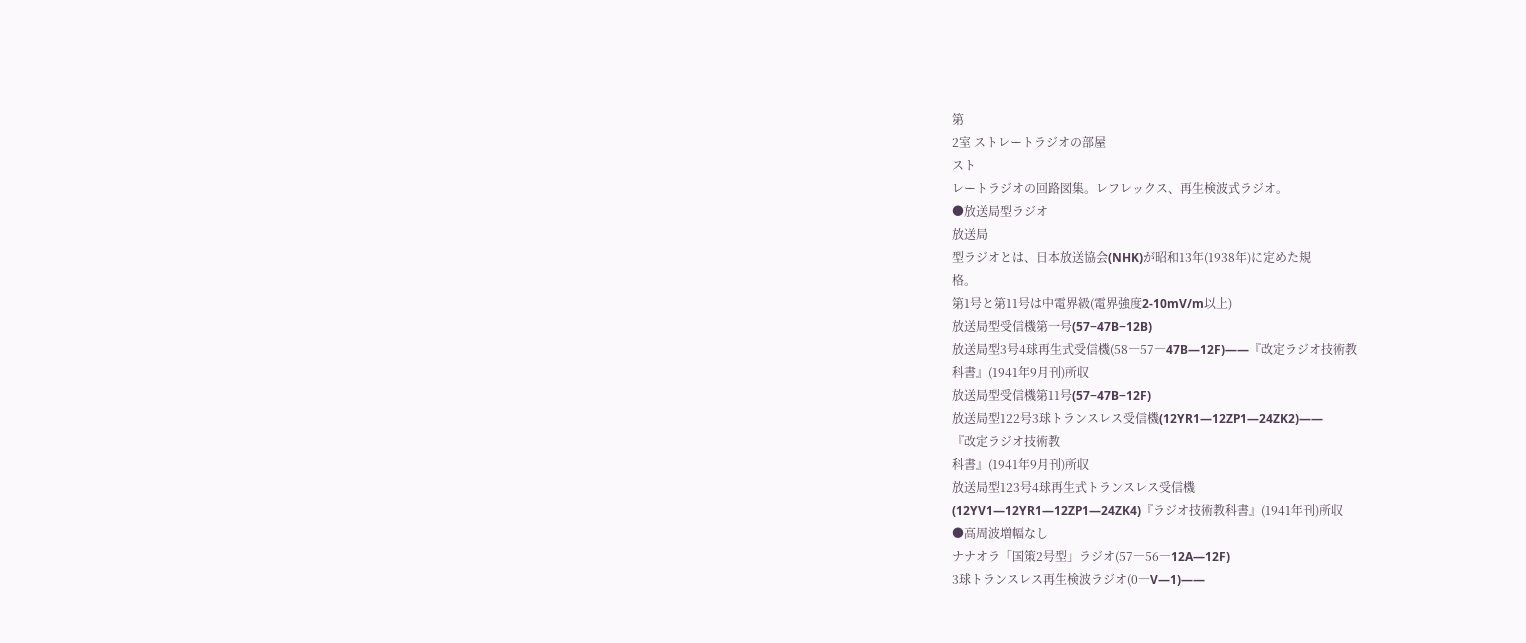第
2室 ストレートラジオの部屋
スト
レートラジオの回路図集。レフレックス、再生検波式ラジオ。
●放送局型ラジオ
放送局
型ラジオとは、日本放送協会(NHK)が昭和13年(1938年)に定めた規
格。
第1号と第11号は中電界級(電界強度2-10mV/m以上)
放送局型受信機第一号(57−47B−12B)
放送局型3号4球再生式受信機(58―57―47B―12F)――『改定ラジオ技術教
科書』(1941年9月刊)所収
放送局型受信機第11号(57−47B−12F)
放送局型122号3球トランスレス受信機(12YR1―12ZP1―24ZK2)――
『改定ラジオ技術教
科書』(1941年9月刊)所収
放送局型123号4球再生式トランスレス受信機
(12YV1―12YR1―12ZP1―24ZK4)『ラジオ技術教科書』(1941年刊)所収
●高周波増幅なし
ナナオラ「国策2号型」ラジオ(57―56―12A―12F)
3球トランスレス再生検波ラジオ(0―V―1)――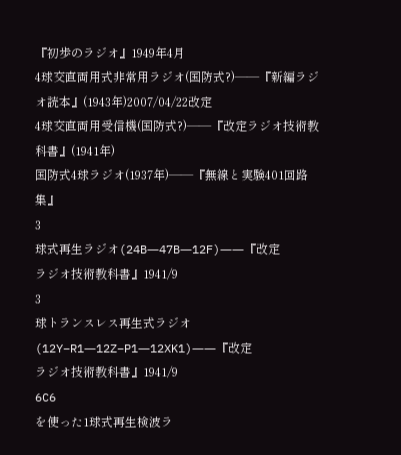『初歩のラジオ』1949年4月
4球交直両用式非常用ラジオ(国防式?)――『新編ラジオ読本』(1943年)2007/04/22改定
4球交直両用受信機(国防式?)――『改定ラジオ技術教科書』(1941年)
国防式4球ラジオ(1937年)――『無線と実験401回路集』
3
球式再生ラジオ(24B―47B―12F)――『改定
ラジオ技術教科書』1941/9
3
球トランスレス再生式ラジオ(12Y−R1―12Z−P1―12XK1)――『改定
ラジオ技術教科書』1941/9
6C6
を使った1球式再生検波ラ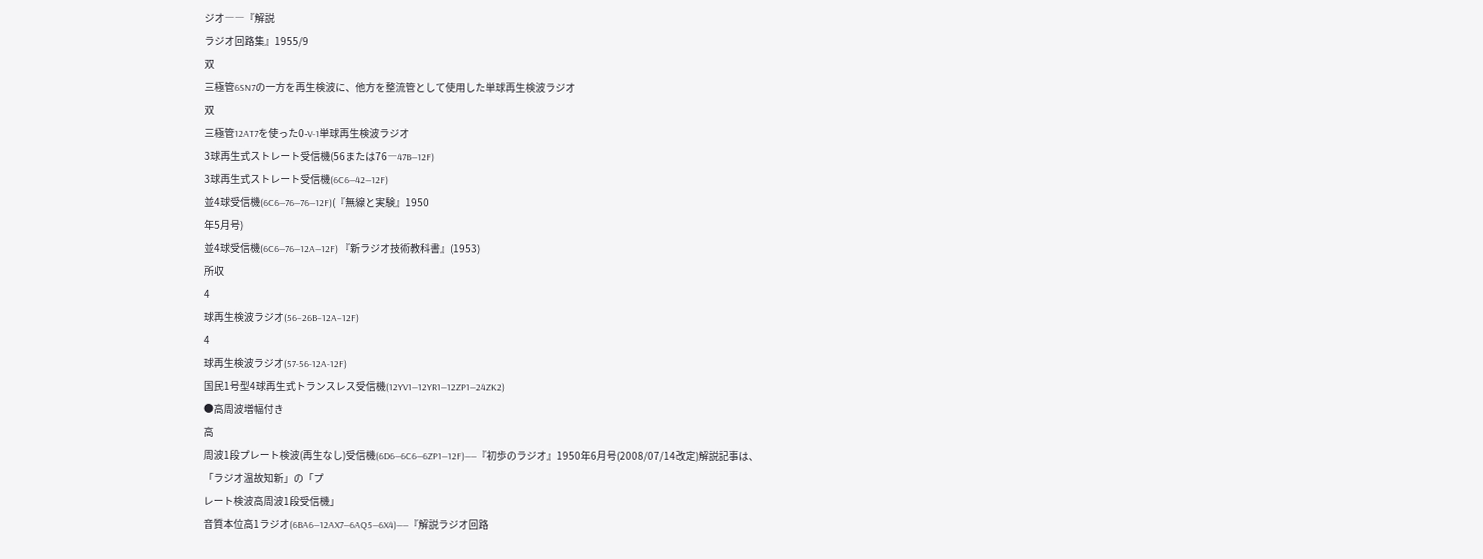ジオ――『解説
ラジオ回路集』1955/9
双
三極管6SN7の一方を再生検波に、他方を整流管として使用した単球再生検波ラジオ
双
三極管12AT7を使った0-V-1単球再生検波ラジオ
3球再生式ストレート受信機(56または76―47B―12F)
3球再生式ストレート受信機(6C6―42―12F)
並4球受信機(6C6―76―76―12F)(『無線と実験』1950
年5月号)
並4球受信機(6C6―76―12A―12F) 『新ラジオ技術教科書』(1953)
所収
4
球再生検波ラジオ(56−26B−12A−12F)
4
球再生検波ラジオ(57-56-12A-12F)
国民1号型4球再生式トランスレス受信機(12YV1―12YR1―12ZP1―24ZK2)
●高周波増幅付き
高
周波1段プレート検波(再生なし)受信機(6D6―6C6―6ZP1―12F)――『初歩のラジオ』1950年6月号(2008/07/14改定)解説記事は、
「ラジオ温故知新」の「プ
レート検波高周波1段受信機」
音質本位高1ラジオ(6BA6―12AX7―6AQ5―6X4)――『解説ラジオ回路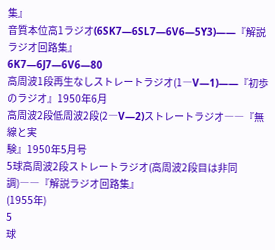集』
音質本位高1ラジオ(6SK7―6SL7―6V6―5Y3)――『解説ラジオ回路集』
6K7―6J7―6V6―80
高周波1段再生なしストレートラジオ(1―V―1)――『初歩のラジオ』1950年6月
高周波2段低周波2段(2―V―2)ストレートラジオ――『無線と実
験』1950年5月号
5球高周波2段ストレートラジオ(高周波2段目は非同調)――『解説ラジオ回路集』
(1955年)
5
球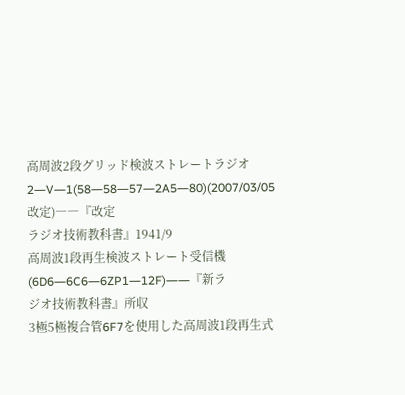高周波2段グリッド検波ストレートラジオ2―V―1(58―58―57―2A5―80)(2007/03/05
改定)――『改定
ラジオ技術教科書』1941/9
高周波1段再生検波ストレート受信機(6D6―6C6―6ZP1―12F)――『新ラ
ジオ技術教科書』所収
3極5極複合管6F7を使用した高周波1段再生式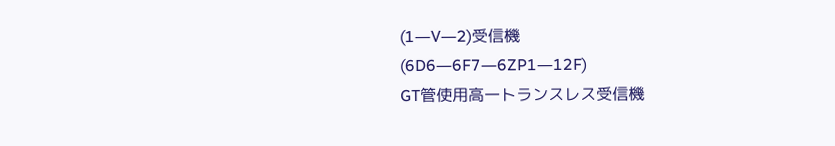(1―V―2)受信機
(6D6―6F7―6ZP1―12F)
GT管使用高一トランスレス受信機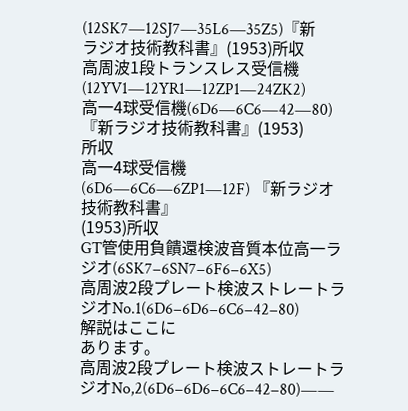(12SK7―12SJ7―35L6―35Z5)『新
ラジオ技術教科書』(1953)所収
高周波1段トランスレス受信機(12YV1―12YR1―12ZP1―24ZK2)
高一4球受信機(6D6―6C6―42―80) 『新ラジオ技術教科書』(1953)
所収
高一4球受信機(6D6―6C6―6ZP1―12F) 『新ラジオ技術教科書』
(1953)所収
GT管使用負饋還検波音質本位高一ラジオ(6SK7−6SN7−6F6−6X5)
高周波2段プレート検波ストレートラジオNo.1(6D6−6D6−6C6−42−80)
解説はここに
あります。
高周波2段プレート検波ストレートラジオNo,2(6D6−6D6−6C6−42−80)――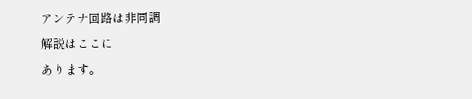アンテナ回路は非同調
解説はここに
あります。